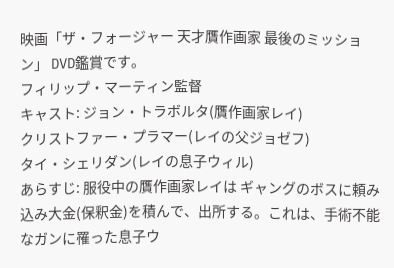映画「ザ・フォージャー 天才贋作画家 最後のミッション」 DVD鑑賞です。
フィリップ・マーティン監督
キャスト: ジョン・トラボルタ(贋作画家レイ)
クリストファー・プラマー(レイの父ジョゼフ)
タイ・シェリダン(レイの息子ウィル)
あらすじ: 服役中の贋作画家レイは ギャングのボスに頼み込み大金(保釈金)を積んで、出所する。これは、手術不能なガンに罹った息子ウ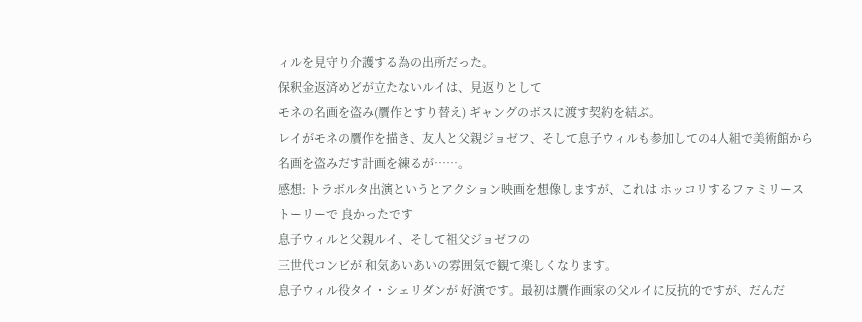ィルを見守り介護する為の出所だった。
保釈金返済めどが立たないルイは、見返りとして
モネの名画を盗み(贋作とすり替え) ギャングのボスに渡す契約を結ぶ。
レイがモネの贋作を描き、友人と父親ジョゼフ、そして息子ウィルも参加しての4人組で美術館から名画を盗みだす計画を練るが……。
感想: トラボルタ出演というとアクション映画を想像しますが、これは ホッコリするファミリーストーリーで 良かったです
息子ウィルと父親ルイ、そして祖父ジョゼフの
三世代コンビが 和気あいあいの雰囲気で観て楽しくなります。
息子ウィル役タイ・シェリダンが 好演です。最初は贋作画家の父ルイに反抗的ですが、だんだ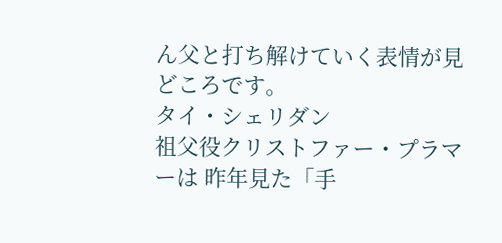ん父と打ち解けていく表情が見どころです。
タイ・シェリダン
祖父役クリストファー・プラマーは 昨年見た「手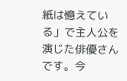紙は憶えている」で主人公を演じた俳優さんです。今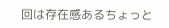回は存在感あるちょっと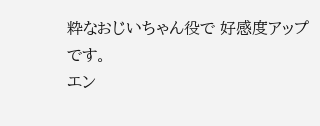粋なおじいちゃん役で 好感度アップです。
エン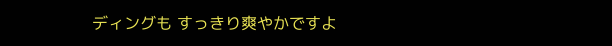ディングも すっきり爽やかですよ